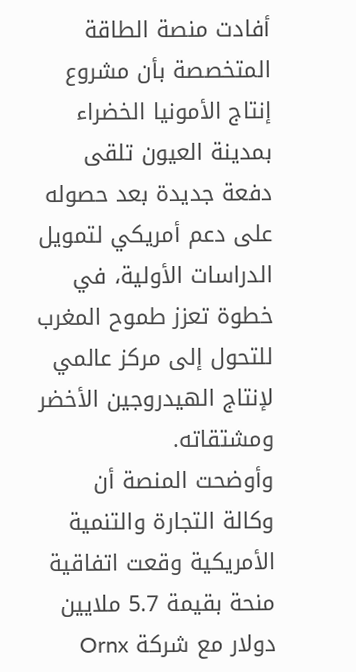أفادت منصة الطاقة المتخصصة بأن مشروع إنتاج الأمونيا الخضراء بمدينة العيون تلقى دفعة جديدة بعد حصوله على دعم أمريكي لتمويل الدراسات الأولية، في خطوة تعزز طموح المغرب للتحول إلى مركز عالمي لإنتاج الهيدروجين الأخضر ومشتقاته.
وأوضحت المنصة أن وكالة التجارة والتنمية الأمريكية وقعت اتفاقية منحة بقيمة 5.7 ملايين دولار مع شركة Ornx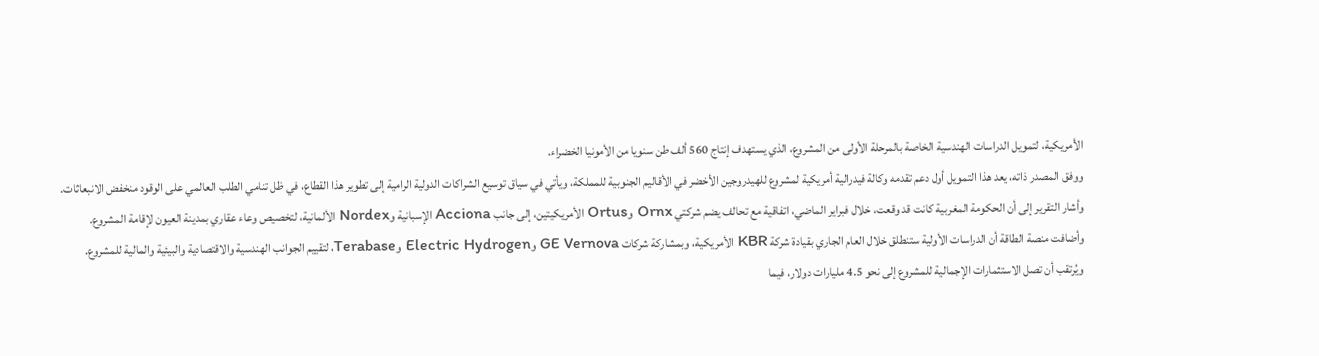الأمريكية، لتمويل الدراسات الهندسية الخاصة بالمرحلة الأولى من المشروع، الذي يستهدف إنتاج 560 ألف طن سنويا من الأمونيا الخضراء.
ووفق المصدر ذاته، يعد هذا التمويل أول دعم تقدمه وكالة فيدرالية أمريكية لمشروع للهيدروجين الأخضر في الأقاليم الجنوبية للمملكة، ويأتي في سياق توسيع الشراكات الدولية الرامية إلى تطوير هذا القطاع، في ظل تنامي الطلب العالمي على الوقود منخفض الانبعاثات.
وأشار التقرير إلى أن الحكومة المغربية كانت قد وقعت، خلال فبراير الماضي، اتفاقية مع تحالف يضم شركتي Ornx وOrtus الأمريكيتين، إلى جانب Acciona الإسبانية وNordex الألمانية، لتخصيص وعاء عقاري بمدينة العيون لإقامة المشروع.
وأضافت منصة الطاقة أن الدراسات الأولية ستنطلق خلال العام الجاري بقيادة شركة KBR الأمريكية، وبمشاركة شركات GE Vernova وElectric Hydrogen وTerabase، لتقييم الجوانب الهندسية والاقتصادية والبيئية والمالية للمشروع.
ويُرتقب أن تصل الاستثمارات الإجمالية للمشروع إلى نحو 4.5 مليارات دولار، فيما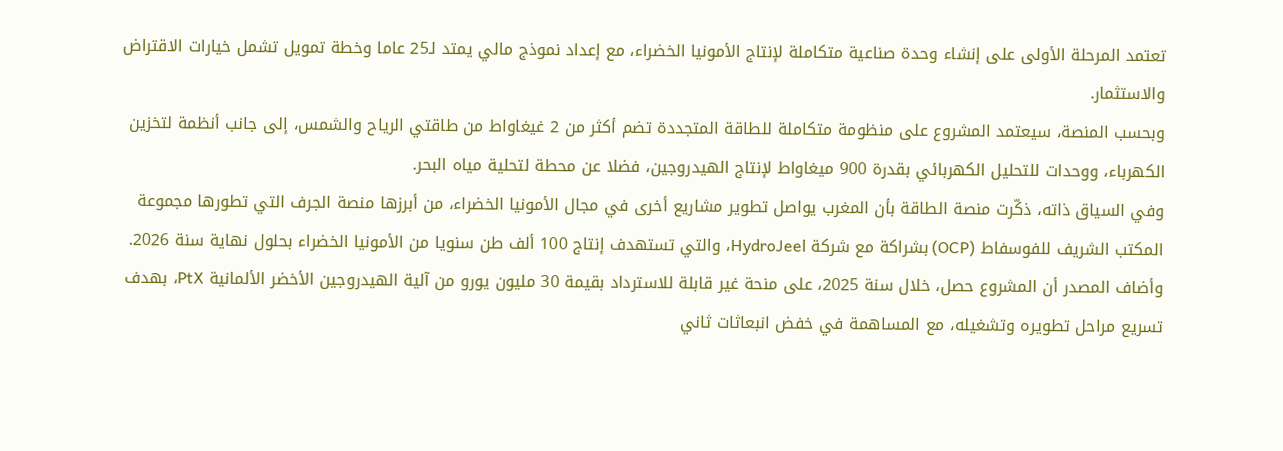تعتمد المرحلة الأولى على إنشاء وحدة صناعية متكاملة لإنتاج الأمونيا الخضراء، مع إعداد نموذج مالي يمتد لـ25 عاما وخطة تمويل تشمل خيارات الاقتراض والاستثمار.
وبحسب المنصة، سيعتمد المشروع على منظومة متكاملة للطاقة المتجددة تضم أكثر من 2 غيغاواط من طاقتي الرياح والشمس، إلى جانب أنظمة لتخزين الكهرباء، ووحدات للتحليل الكهربائي بقدرة 900 ميغاواط لإنتاج الهيدروجين، فضلا عن محطة لتحلية مياه البحر.
وفي السياق ذاته، ذكّرت منصة الطاقة بأن المغرب يواصل تطوير مشاريع أخرى في مجال الأمونيا الخضراء، من أبرزها منصة الجرف التي تطورها مجموعة المكتب الشريف للفوسفاط (OCP) بشراكة مع شركة HydroJeel، والتي تستهدف إنتاج 100 ألف طن سنويا من الأمونيا الخضراء بحلول نهاية سنة 2026.
وأضاف المصدر أن المشروع حصل، خلال سنة 2025، على منحة غير قابلة للاسترداد بقيمة 30 مليون يورو من آلية الهيدروجين الأخضر الألمانية PtX، بهدف تسريع مراحل تطويره وتشغيله، مع المساهمة في خفض انبعاثات ثاني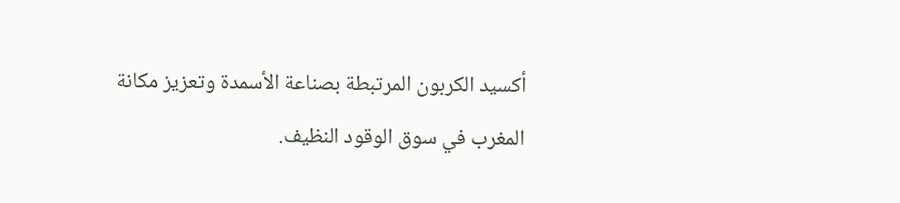أكسيد الكربون المرتبطة بصناعة الأسمدة وتعزيز مكانة المغرب في سوق الوقود النظيف.